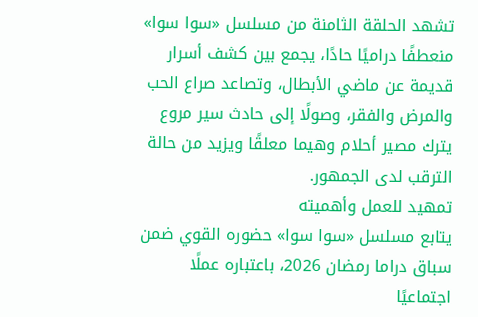تشهد الحلقة الثامنة من مسلسل «سوا سوا» منعطفًا دراميًا حادًا، يجمع بين كشف أسرار قديمة عن ماضي الأبطال، وتصاعد صراع الحب والمرض والفقر، وصولًا إلى حادث سير مروع يترك مصير أحلام وهيما معلقًا ويزيد من حالة الترقب لدى الجمهور.
تمهيد للعمل وأهميته
يتابع مسلسل «سوا سوا» حضوره القوي ضمن سباق دراما رمضان 2026، باعتباره عملًا اجتماعيًا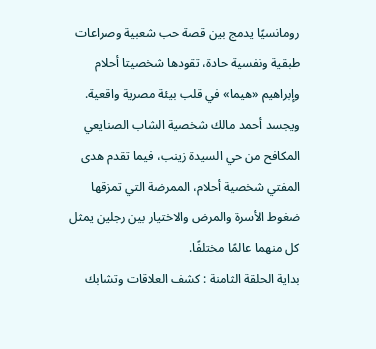رومانسيًا يدمج بين قصة حب شعبية وصراعات طبقية ونفسية حادة، تقودها شخصيتا أحلام وإبراهيم «هيما» في قلب بيئة مصرية واقعية.
ويجسد أحمد مالك شخصية الشاب الصنايعي المكافح من حي السيدة زينب، فيما تقدم هدى المفتي شخصية أحلام، الممرضة التي تمزقها ضغوط الأسرة والمرض والاختيار بين رجلين يمثل كل منهما عالمًا مختلفًا.
بداية الحلقة الثامنة : كشف العلاقات وتشابك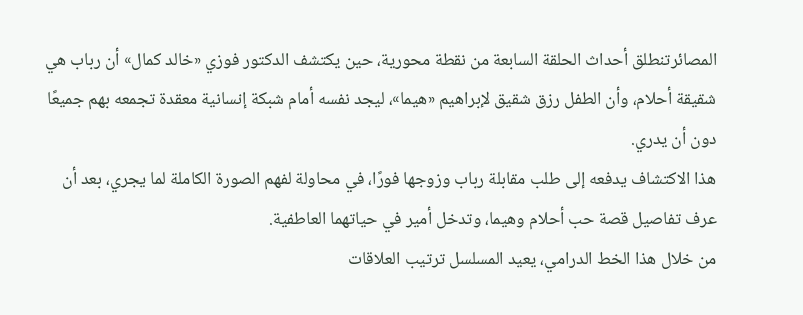المصائرتنطلق أحداث الحلقة السابعة من نقطة محورية، حين يكتشف الدكتور فوزي «خالد كمال» أن رباب هي شقيقة أحلام، وأن الطفل رزق شقيق لإبراهيم «هيما»، ليجد نفسه أمام شبكة إنسانية معقدة تجمعه بهم جميعًا دون أن يدري.
هذا الاكتشاف يدفعه إلى طلب مقابلة رباب وزوجها فورًا، في محاولة لفهم الصورة الكاملة لما يجري، بعد أن عرف تفاصيل قصة حب أحلام وهيما، وتدخل أمير في حياتهما العاطفية.
من خلال هذا الخط الدرامي، يعيد المسلسل ترتيب العلاقات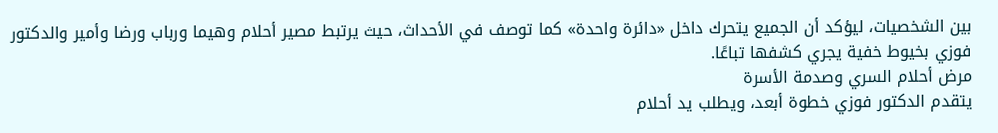بين الشخصيات، ليؤكد أن الجميع يتحرك داخل «دائرة واحدة» كما توصف في الأحداث، حيث يرتبط مصير أحلام وهيما ورباب ورضا وأمير والدكتور فوزي بخيوط خفية يجري كشفها تباعًا.
مرض أحلام السري وصدمة الأسرة
يتقدم الدكتور فوزي خطوة أبعد، ويطلب يد أحلام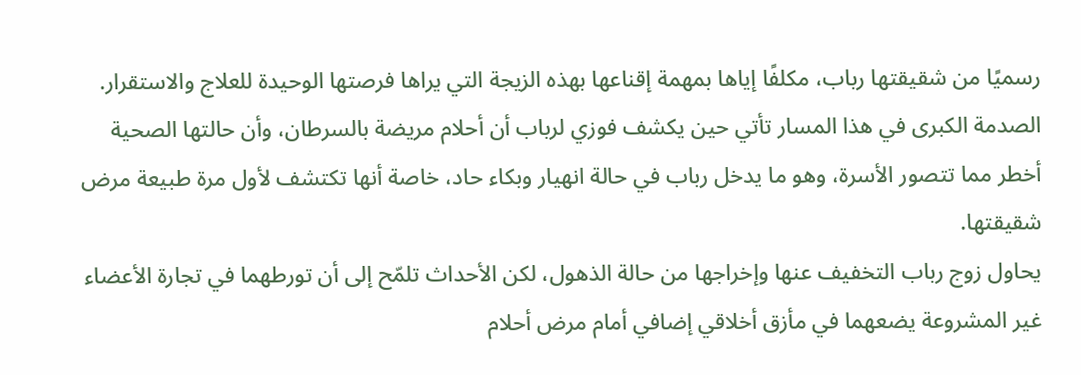رسميًا من شقيقتها رباب، مكلفًا إياها بمهمة إقناعها بهذه الزيجة التي يراها فرصتها الوحيدة للعلاج والاستقرار.
الصدمة الكبرى في هذا المسار تأتي حين يكشف فوزي لرباب أن أحلام مريضة بالسرطان، وأن حالتها الصحية أخطر مما تتصور الأسرة، وهو ما يدخل رباب في حالة انهيار وبكاء حاد، خاصة أنها تكتشف لأول مرة طبيعة مرض شقيقتها.
يحاول زوج رباب التخفيف عنها وإخراجها من حالة الذهول، لكن الأحداث تلمّح إلى أن تورطهما في تجارة الأعضاء غير المشروعة يضعهما في مأزق أخلاقي إضافي أمام مرض أحلام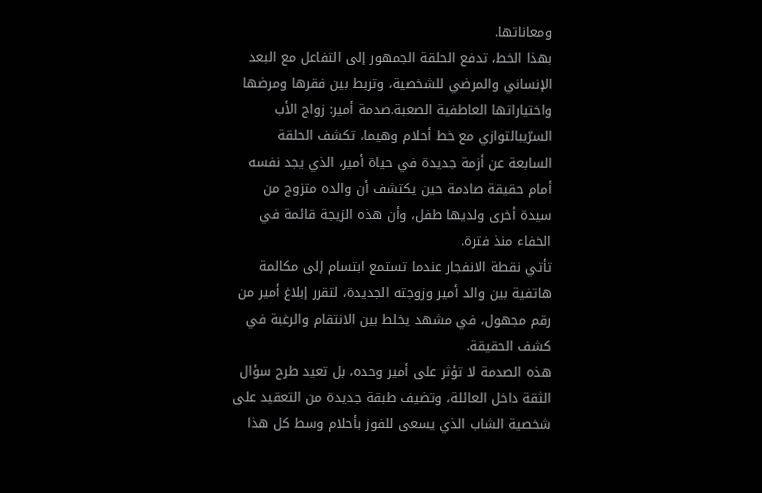ومعاناتها.
بهذا الخط، تدفع الحلقة الجمهور إلى التفاعل مع البعد الإنساني والمرضي للشخصية، وتربط بين فقرها ومرضها واختياراتها العاطفية الصعبة.صدمة أمير: زواج الأب السرّيبالتوازي مع خط أحلام وهيما، تكشف الحلقة السابعة عن أزمة جديدة في حياة أمير، الذي يجد نفسه أمام حقيقة صادمة حين يكتشف أن والده متزوج من سيدة أخرى ولديها طفل، وأن هذه الزيجة قائمة في الخفاء منذ فترة.
تأتي نقطة الانفجار عندما تستمع ابتسام إلى مكالمة هاتفية بين والد أمير وزوجته الجديدة، لتقرر إبلاغ أمير من رقم مجهول، في مشهد يخلط بين الانتقام والرغبة في كشف الحقيقة.
هذه الصدمة لا تؤثر على أمير وحده، بل تعيد طرح سؤال الثقة داخل العائلة، وتضيف طبقة جديدة من التعقيد على شخصية الشاب الذي يسعى للفوز بأحلام وسط كل هذا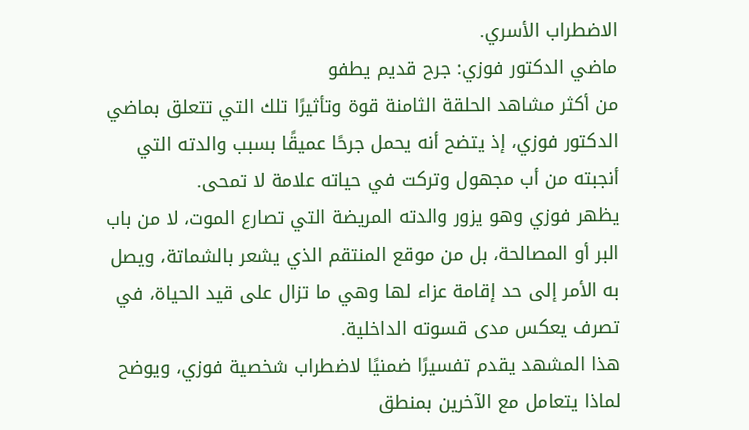الاضطراب الأسري.
ماضي الدكتور فوزي: جرح قديم يطفو
من أكثر مشاهد الحلقة الثامنة قوة وتأثيرًا تلك التي تتعلق بماضي الدكتور فوزي، إذ يتضح أنه يحمل جرحًا عميقًا بسبب والدته التي أنجبته من أب مجهول وتركت في حياته علامة لا تمحى.
يظهر فوزي وهو يزور والدته المريضة التي تصارع الموت، لا من باب البر أو المصالحة، بل من موقع المنتقم الذي يشعر بالشماتة، ويصل به الأمر إلى حد إقامة عزاء لها وهي ما تزال على قيد الحياة، في تصرف يعكس مدى قسوته الداخلية.
هذا المشهد يقدم تفسيرًا ضمنيًا لاضطراب شخصية فوزي، ويوضح لماذا يتعامل مع الآخرين بمنطق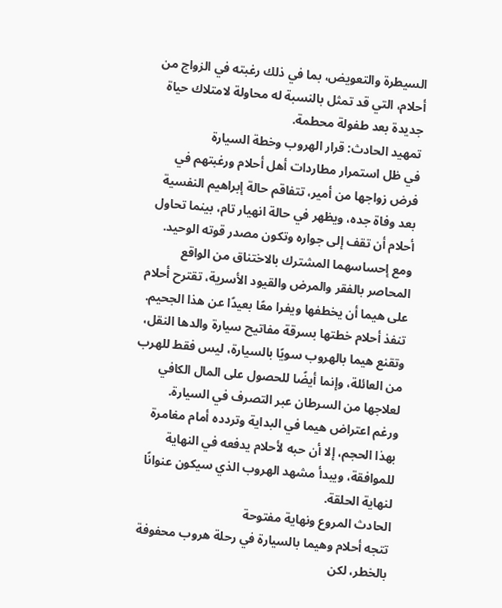السيطرة والتعويض، بما في ذلك رغبته في الزواج من أحلام، التي قد تمثل بالنسبة له محاولة لامتلاك حياة جديدة بعد طفولة محطمة.
تمهيد الحادث: قرار الهروب وخطة السيارة
في ظل استمرار مطاردات أهل أحلام ورغبتهم في فرض زواجها من أمير، تتفاقم حالة إبراهيم النفسية بعد وفاة جده، ويظهر في حالة انهيار تام، بينما تحاول أحلام أن تقف إلى جواره وتكون مصدر قوته الوحيد.
ومع إحساسهما المشترك بالاختناق من الواقع المحاصر بالفقر والمرض والقيود الأسرية، تقترح أحلام على هيما أن يخطفها ويفرا معًا بعيدًا عن هذا الجحيم.
تنفذ أحلام خطتها بسرقة مفاتيح سيارة والدها النقل، وتقنع هيما بالهروب سويًا بالسيارة، ليس فقط للهرب من العائلة، وإنما أيضًا للحصول على المال الكافي لعلاجها من السرطان عبر التصرف في السيارة.
ورغم اعتراض هيما في البداية وتردده أمام مغامرة بهذا الحجم، إلا أن حبه لأحلام يدفعه في النهاية للموافقة، ويبدأ مشهد الهروب الذي سيكون عنوانًا لنهاية الحلقة.
الحادث المروع ونهاية مفتوحة
تتجه أحلام وهيما بالسيارة في رحلة هروب محفوفة بالخطر، لكن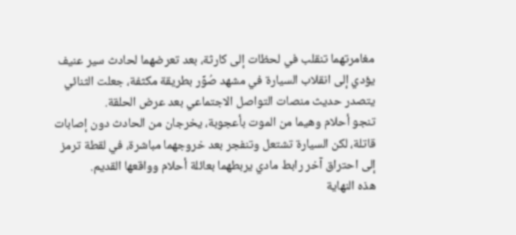مغامرتهما تنقلب في لحظات إلى كارثة، بعد تعرضهما لحادث سير عنيف يؤدي إلى انقلاب السيارة في مشهد صُوِّر بطريقة مكثفة، جعلت الثنائي يتصدر حديث منصات التواصل الاجتماعي بعد عرض الحلقة.
تنجو أحلام وهيما من الموت بأعجوبة، يخرجان من الحادث دون إصابات قاتلة، لكن السيارة تشتعل وتنفجر بعد خروجهما مباشرة، في لقطة ترمز إلى احتراق آخر رابط مادي يربطهما بعائلة أحلام وواقعها القديم.
هذه النهاية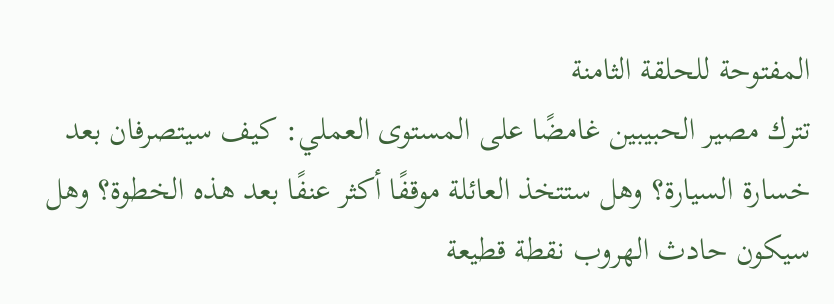المفتوحة للحلقة الثامنة
تترك مصير الحبيبين غامضًا على المستوى العملي: كيف سيتصرفان بعد خسارة السيارة؟ وهل ستتخذ العائلة موقفًا أكثر عنفًا بعد هذه الخطوة؟ وهل سيكون حادث الهروب نقطة قطيعة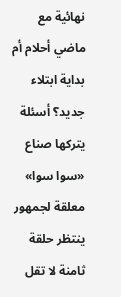نهائية مع ماضي أحلام أم بداية ابتلاء جديد؟ أسئلة يتركها صناع «سوا سوا» معلقة لجمهور ينتظر حلقة ثامنة لا تقل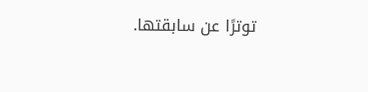توترًا عن سابقتها.